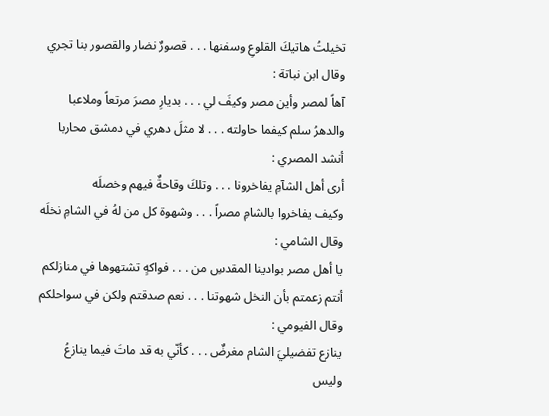تخيلتُ هاتيكَ القلوعِ وسفنها . . . قصورٌ نضار والقصور بنا تجري
وقال ابن نباتة :
آهاً لمصر وأين مصر وكيفَ لي . . . بديارِ مصرَ مرتعاً وملاعبا
والدهرُ سلم كيفما حاولته . . . لا مثلَ دهري في دمشق محاربا
أنشد المصري :
أرى أهل الشآمِ يفاخرونا . . . وتلكَ وقاحةٌ فيهم وخصلَه
وكيف يفاخروا بالشامِ مصراً . . . وشهوة كل من لهُ في الشامِ نخلَه
وقال الشامي :
يا أهل مصر بوادينا المقدسِ من . . . فواكهٍ تشتهوها في منازلكم
أنتم زعمتم بأن النخل شهوتنا . . . نعم صدقتم ولكن في سواحلكم
وقال الفيومي :
ينازع تفضيليَ الشام مغرضٌ . . . كأنّي به قد ماتَ فيما ينازعُ
وليس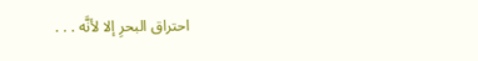احتراق البحرِ إلا لأنَّه . . .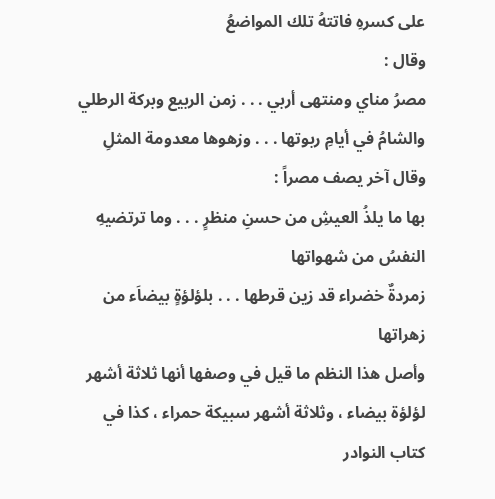على كسرهِ فاتتهُ تلك المواضعُ
وقال :
مصرُ مناي ومنتهى أربي . . . زمن الربيع وبركة الرطلي
والشامُ في أيامِ ربوتها . . . وزهوها معدومة المثلِ
وقال آخر يصف مصراً :
بها ما يلذُ العيشِ من حسنِ منظرٍ . . . وما ترتضيهِ النفسُ من شهواتها
زمردةٌ خضراء قد زين قرطها . . . بلؤلؤةٍ بيضاَء من زهراتها
وأصل هذا النظم ما قيل في وصفها أنها ثلاثة أشهر لؤلؤة بيضاء ، وثلاثة أشهر سبيكة حمراء ، كذا في كتاب النوادر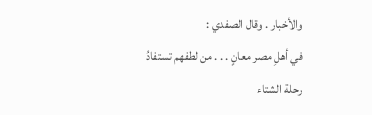والأخبار . وقال الصفدي :
في أهلِ مصر معانٍ . . . من لطفهم تستفادُ
رحلة الشتاء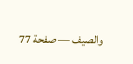والصيف — صفحة 77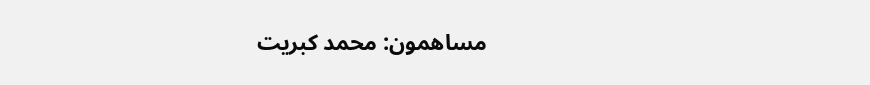مساهمون: محمد كبريت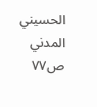الحسيني المدني
ص٧٧